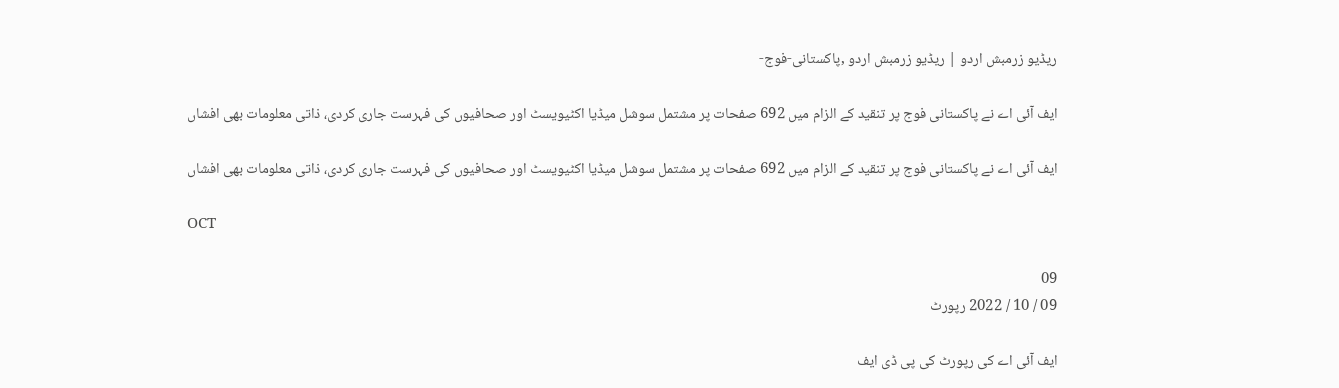ریڈیو زرمبش اردو | ریڈیو زرمبش اردو ,پاکستانی-فوج-

ایف آئی اے نے پاکستانی فوج پر تنقید کے الزام میں 692 صفحات پر مشتمل سوشل میڈیا اکٹیویسٹ اور صحافیوں کی فہرست جاری کردی، ذاتی معلومات بھی افشاں

ایف آئی اے نے پاکستانی فوج پر تنقید کے الزام میں 692 صفحات پر مشتمل سوشل میڈیا اکٹیویسٹ اور صحافیوں کی فہرست جاری کردی، ذاتی معلومات بھی افشاں

OCT

09
09 / 10 / 2022 رپورٹ

ایف آئی اے کی رپورٹ کی پی ڈی ایف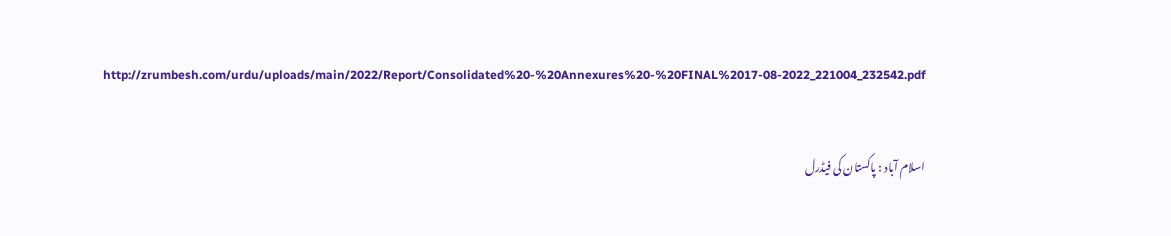http://zrumbesh.com/urdu/uploads/main/2022/Report/Consolidated%20-%20Annexures%20-%20FINAL%2017-08-2022_221004_232542.pdf


اسلام آباد : پاکستان کی فیڈرل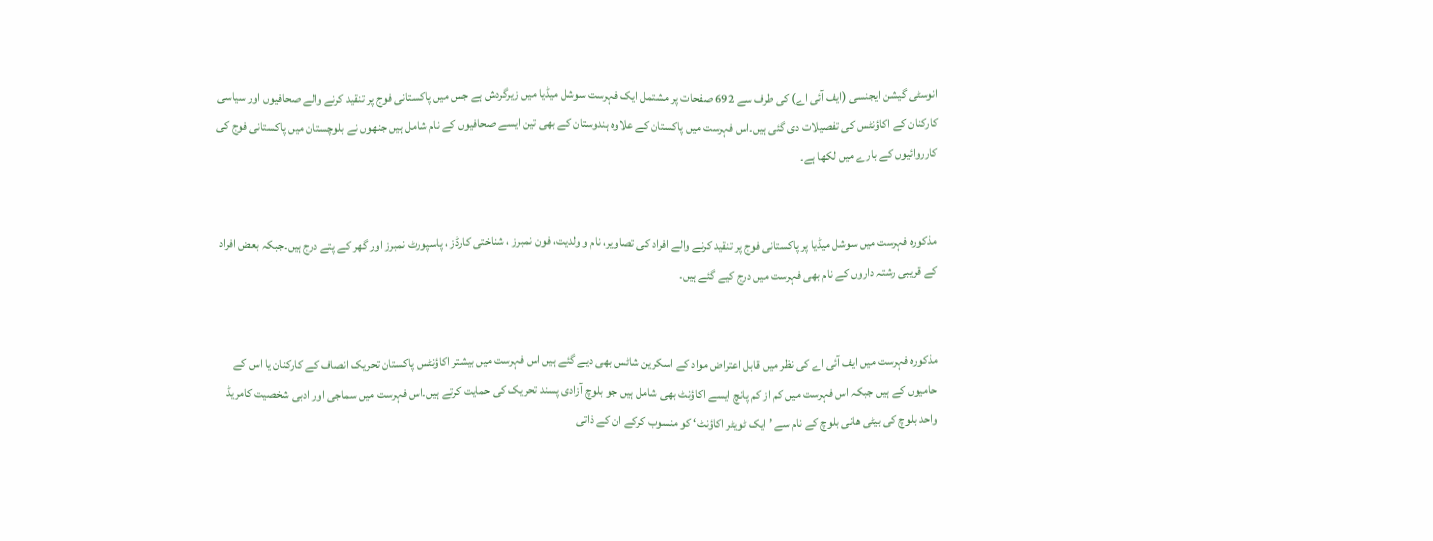انوسٹی گیشن ایجنسی (ایف آئی اے) کی طرف سے 692 صفحات پر مشتمل ایک فہرست سوشل میڈیا میں زیرگردش ہے جس میں پاکستانی فوج پر تنقید کرنے والے صحافیوں اور سیاسی کارکنان کے اکاؤنٹس کی تفصیلات دی گئی ہیں۔اس فہرست میں پاکستان کے علاوہ ہندوستان کے بھی تین ایسے صحافیوں کے نام شامل ہیں جنھوں نے بلوچستان میں پاکستانی فوج کی کارروائیوں کے بارے میں لکھا ہے۔


مذکورہ فہرست میں سوشل میڈیا پر پاکستانی فوج پر تنقید کرنے والے افراد کی تصاویر، نام و ولدیت، فون نمبرز ، شناختی کارڈز ، پاسپورٹ نمبرز اور گھر کے پتے درج ہیں۔جبکہ بعض افراد کے قریبی رشتہ داروں کے نام بھی فہرست میں درج کیے گئے ہیں۔


مذکورہ فہرست میں ایف آئی اے کی نظر میں قابل اعتراض مواد کے اسکرین شاٹس بھی دیے گئے ہیں اس فہرست میں بیشتر اکاؤنٹس پاکستان تحریک انصاف کے کارکنان یا اس کے حامیوں کے ہیں جبکہ اس فہرست میں کم از کم پانچ ایسے اکاؤنٹ بھی شامل ہیں جو بلوچ آزادی پسند تحریک کی حمایت کرتے ہیں۔اس فہرست میں سماجی اور ادبی شخصیت کامریڈ واحد بلوچ کی بیٹی ھانی بلوچ کے نام سے ’ ایک ٹویٹر اکاؤنٹ‘ کو منسوب کرکے ان کے ذاتی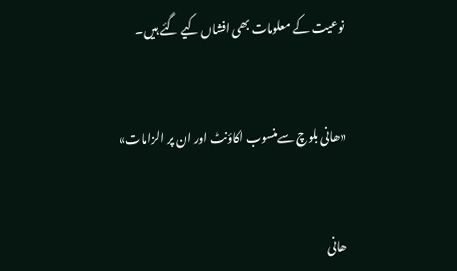نوعیت کے معلومات بھی افشاں کیے گئے ہیں۔


«ھانی بلوچ سےمنسوب اکاؤنٹ اور ان پر الزامات»


ھانی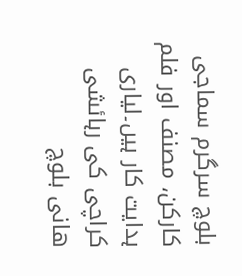بلوچ سرگرم سماجی کارکن، مصنف اور فلم ہدایت کار ہیں۔لیاری کراچی کی رہائشی ھانی بلوچ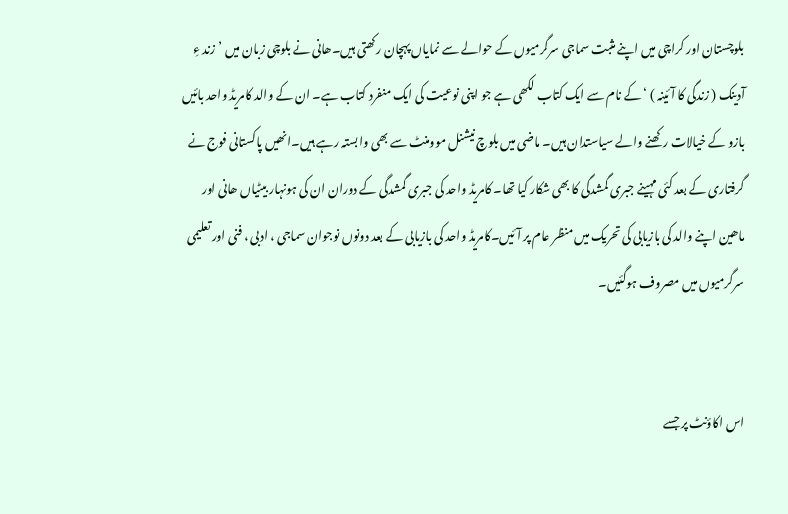بلوچستان اور کراچی میں اپنے مثبت سماجی سرگرمیوں کے حوالے سے نمایاں پہچان رکھتی ہیں۔ھانی نے بلوچی زبان میں ’زند ءِ آدینک ( زندگی کا آئینہ ) ‘ کے نام سے ایک کتاب لکھی ہے جو اپنی نوعیت کی ایک منفرد کتاب ہے۔ ان کے والد کامریڈ واحد بائیں بازو کے خیالات رکھنے والے سیاستدان ہیں۔ ماضی میں بلوچ نیشنل موومنٹ سے بھی وابستہ رہے ہیں۔انھیں پاکستانی فوج نے گرفتاری کے بعد کئی مہینے جبری گمشدگی کا بھی شکار کیا تھا۔ کامریڈ واحد کی جبری گمشدگی کے دوران ان کی ہونہار بیٹیاں ھانی اور ماھین اپنے والد کی بازیابی کی تحریک میں منظر عام پر آئیں۔کامریڈ واحد کی بازیابی کے بعد دونوں نوجوان سماجی ، ادبی ، فنی اور تعلیمی سرگرمیوں میں مصروف ہوگئیں۔


اس اکاؤنٹ پر جسے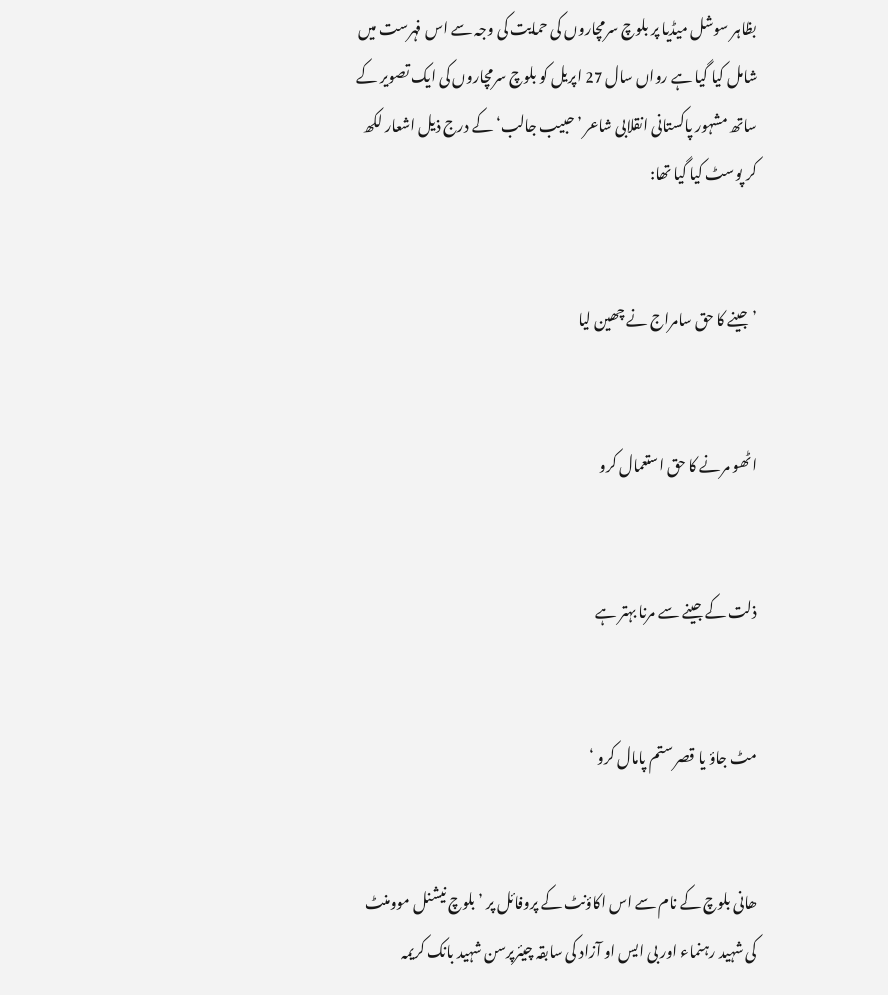بظاہر سوشل میڈیا پر بلوچ سرمچاروں کی حمایت کی وجہ سے اس فہرست میں شامل کیا گیا ہے رواں سال 27 اپریل کو بلوچ سرمچاروں کی ایک تصویر کے ساتھ مشہور پاکستانی انقلابی شاعر ’حبیب جالب‘ کے درج ذیل اشعار لکھ کر پوسٹ کیا گیا تھا:


’ جینے کا حق سامراج نے چھین لیا


اٹھو مرنے کا حق استعمال کرو


ذلت کے جینے سے مرنا بہتر ہے


مٹ جاؤ یا قصر ستم پامال کرو ‘


ھانی بلوچ کے نام سے اس اکاؤنٹ کے پروفائل پر ’بلوچ نیشنل موومنٹ کی شہید رہنماء اور بی ایس او آزاد کی سابقہ چیئرپرسن شہید بانک کریمہ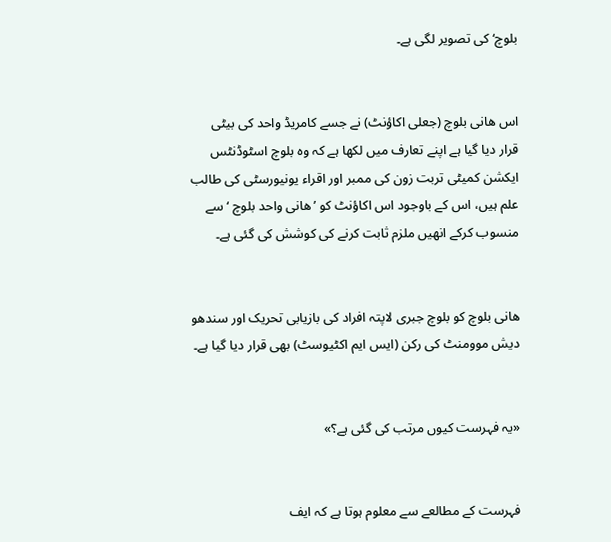بلوچ‘ کی تصویر لگی ہے۔


اس ھانی بلوچ (جعلی اکاؤنٹ) نے جسے کامریڈ واحد کی بیٹی قرار دیا گیا ہے اپنے تعارف میں لکھا ہے کہ وہ بلوچ اسٹوڈنٹس ایکشن کمیٹی تربت زون کی ممبر اور اقراء یونیورسٹی کی طالب علم ہیں، اس کے باوجود اس اکاؤنٹ کو ’ھانی واحد بلوچ ‘ سے منسوب کرکے انھیں ملزم ثابت کرنے کی کوشش کی گئی ہے۔


ھانی بلوچ کو بلوچ جبری لاپتہ افراد کی بازیابی تحریک اور سندھو دیش موومنٹ کی رکن (ایس ایم اکٹیوسٹ) بھی قرار دیا گیا ہے۔


«یہ فہرست کیوں مرتب کی گئی ہے؟»


فہرست کے مطالعے سے معلوم ہوتا ہے کہ ایف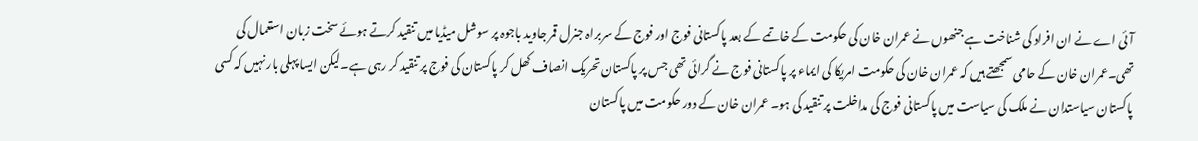آئی اے نے ان افراد کی شناخت ہے جنھوں نے عمران خان کی حکومت کے خاتمے کے بعد پاکستانی فوج اور فوج کے سربراہ جنرل قمر جاوید باجوہ پر سوشل میڈیا میں تنقید کرتے ہوئے سخت زبان استعمال کی تھی۔عمران خان کے حامی سمجھتے ہیں کہ عمران خان کی حکومت امریکا کی ایماء پر پاکستانی فوج نے گرائی تھی جس پر پاکستان تحریک انصاف کھل کر پاکستان کی فوج پر تنقید کر رہی ہے۔لیکن ایسا پہلی بار نہیں کہ کسی پاکستان سیاستدان نے ملک کی سیاست میں پاکستانی فوج کی مداخلت پر تنقید کی ہو۔ عمران خان کے دور حکومت میں پاکستان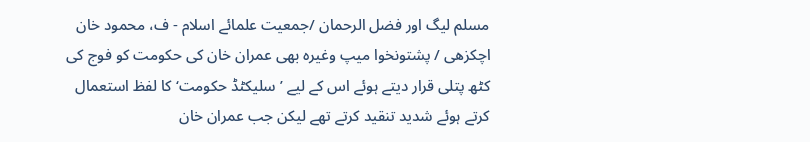مسلم لیگ اور فضل الرحمان /جمعیت علمائے اسلام - ف، محمود خان اچکزھی / پشتونخوا میپ وغیرہ بھی عمران خان کی حکومت کو فوج کی کٹھ پتلی قرار دیتے ہوئے اس کے لیے ’سلیکٹڈ حکومت‘ کا لفظ استعمال کرتے ہوئے شدید تنقید کرتے تھے لیکن جب عمران خان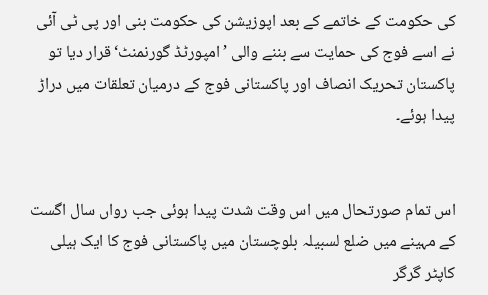کی حکومت کے خاتمے کے بعد اپوزیشن کی حکومت بنی اور پی ٹی آئی نے اسے فوج کی حمایت سے بننے والی ’امپورٹڈ گورنمنٹ‘قرار دیا تو پاکستان تحریک انصاف اور پاکستانی فوج کے درمیان تعلقات میں دراڑ پیدا ہوئے۔


اس تمام صورتحال میں اس وقت شدت پیدا ہوئی جب رواں سال اگست کے مہینے میں ضلع لسبیلہ بلوچستان میں پاکستانی فوج کا ایک ہیلی کاپٹر گرگر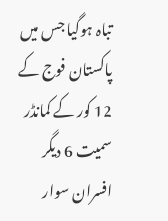تباہ ہوگیا جس میں پاکستان فوج کے 12 کور کے کمانڈر سمیت 6 دیگر افسران سوار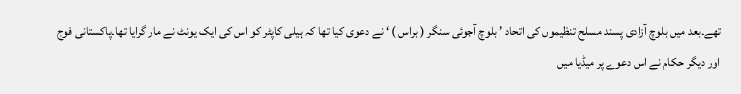تھے۔بعد میں بلوچ آزادی پسند مسلح تنظیموں کی اتحاد ’ بلوچ آجوئی سنگر ( براس ) ‘ نے دعوی کیا تھا کہ ہیلی کاپٹر کو اس کی ایک یونٹ نے مار گرایا تھا۔پاکستانی فوج اور دیگر حکام نے اس دعوے پر میڈیا میں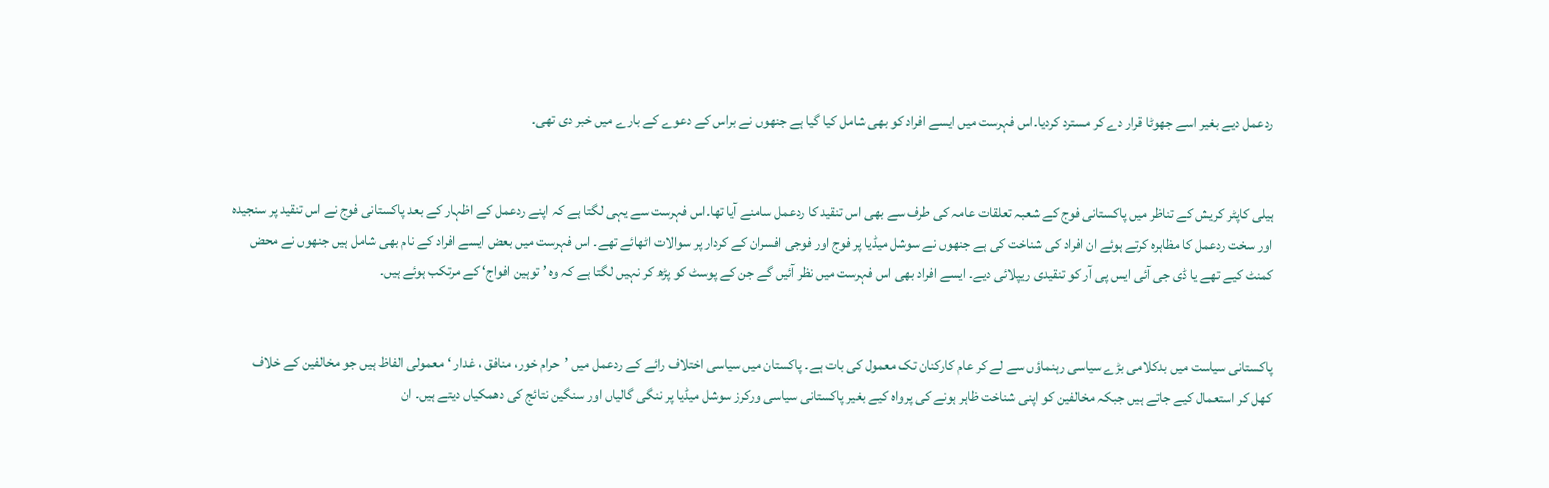ردعمل دیے بغیر اسے جھوٹا قرار دے کر مسترد کردیا۔اس فہرست میں ایسے افراد کو بھی شامل کیا گیا ہے جنھوں نے براس کے دعوے کے بارے میں خبر دی تھی۔


ہیلی کاپٹر کریش کے تناظر میں پاکستانی فوج کے شعبہ تعلقات عامہ کی طرف سے بھی اس تنقید کا ردعمل سامنے آیا تھا۔اس فہرست سے یہی لگتا ہے کہ اپنے ردعمل کے اظہار کے بعد پاکستانی فوج نے اس تنقید پر سنجیدہ اور سخت ردعمل کا مظاہرہ کرتے ہوئے ان افراد کی شناخت کی ہے جنھوں نے سوشل میڈیا پر فوج اور فوجی افسران کے کردار پر سوالات اٹھائے تھے۔ اس فہرست میں بعض ایسے افراد کے نام بھی شامل ہیں جنھوں نے محض کمنٹ کیے تھے یا ڈی جی آئی ایس پی آر کو تنقیدی ریپلائی دیے۔ ایسے افراد بھی اس فہرست میں نظر آئیں گے جن کے پوسٹ کو پڑھ کر نہیں لگتا ہے کہ وہ ’ توہین افواج‘ کے مرتکب ہوئے ہیں۔


پاکستانی سیاست میں بدکلامی بڑے سیاسی رہنماؤں سے لے کر عام کارکنان تک معمول کی بات ہے۔ پاکستان میں سیاسی اختلاف رائے کے ردعمل میں ’حرام خور، منافق ، غدار ‘ معمولی الفاظ ہیں جو مخالفین کے خلاف کھل کر استعمال کیے جاتے ہیں جبکہ مخالفین کو اپنی شناخت ظاہر ہونے کی پرواہ کیے بغیر پاکستانی سیاسی ورکرز سوشل میڈیا پر ننگی گالیاں اور سنگین نتائج کی دھمکیاں دیتے ہیں۔ ان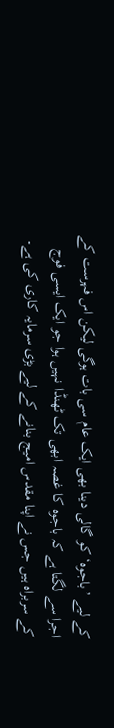کے لیے ’باجوہ‘ کو گالی دینا بھی ایک عام سی بات ہوگی لیکن اس فہرست کے اجرا سے لگتا ہے کہ باجوہ کا غصہ ابھی تک ٹھنڈا نہیں ہوا جو ایک ایسی فوج کے سربراہ ہیں جس نے اپنا مقدس امیج بنانے کے لیے بڑی سرمایہ کاری کی ہے۔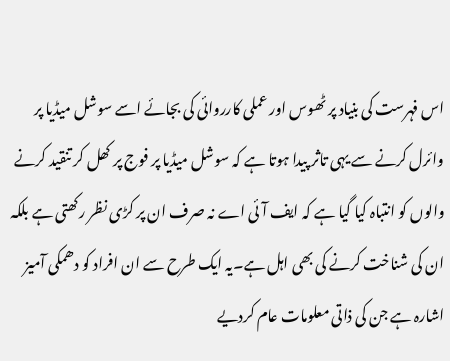اس فہرست کی بنیاد پر ٹھوس اور عملی کارروائی کی بجائے اسے سوشل میڈیا پر وائرل کرنے سے یہی تاثر پیدا ہوتا ہے کہ سوشل میڈیا پر فوج پر کھل کر تنقید کرنے والوں کو انتباہ کیا گیا ہے کہ ایف آئی اے نہ صرف ان پر کڑی نظر رکھتی ہے بلکہ ان کی شناخت کرنے کی بھی اہل ہے۔یہ ایک طرح سے ان افراد کو دھمکی آمیز اشارہ ہے جن کی ذاتی معلومات عام کردیے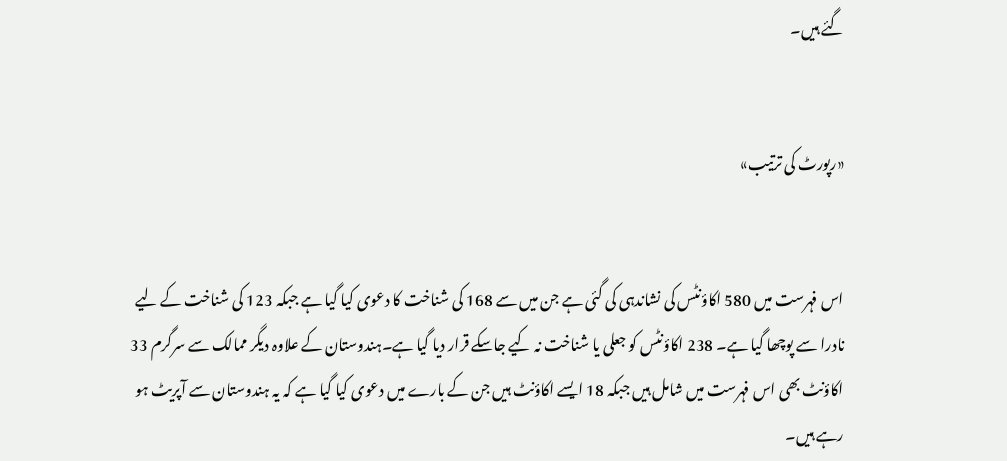گئے ہیں۔


«رپورٹ کی ترتیب»


اس فہرست میں 580 اکاؤنٹس کی نشاندہی کی گئی ہے جن میں سے 168 کی شناخت کا دعوی کیا گیا ہے جبکہ 123 کی شناخت کے لیے نادرا سے پوچھا گیا ہے۔ 238 اکاؤنٹس کو جعلی یا شناخت نہ کیے جاسکے قرار دیا گیا ہے۔ہندوستان کے علاوہ دیگر ممالک سے سرگرم 33 اکاؤنٹ بھی اس فہرست میں شامل ہیں جبکہ 18 ایسے اکاؤنٹ ہیں جن کے بارے میں دعوی کیا گیا ہے کہ یہ ہندوستان سے آپریٹ ہو رہے ہیں۔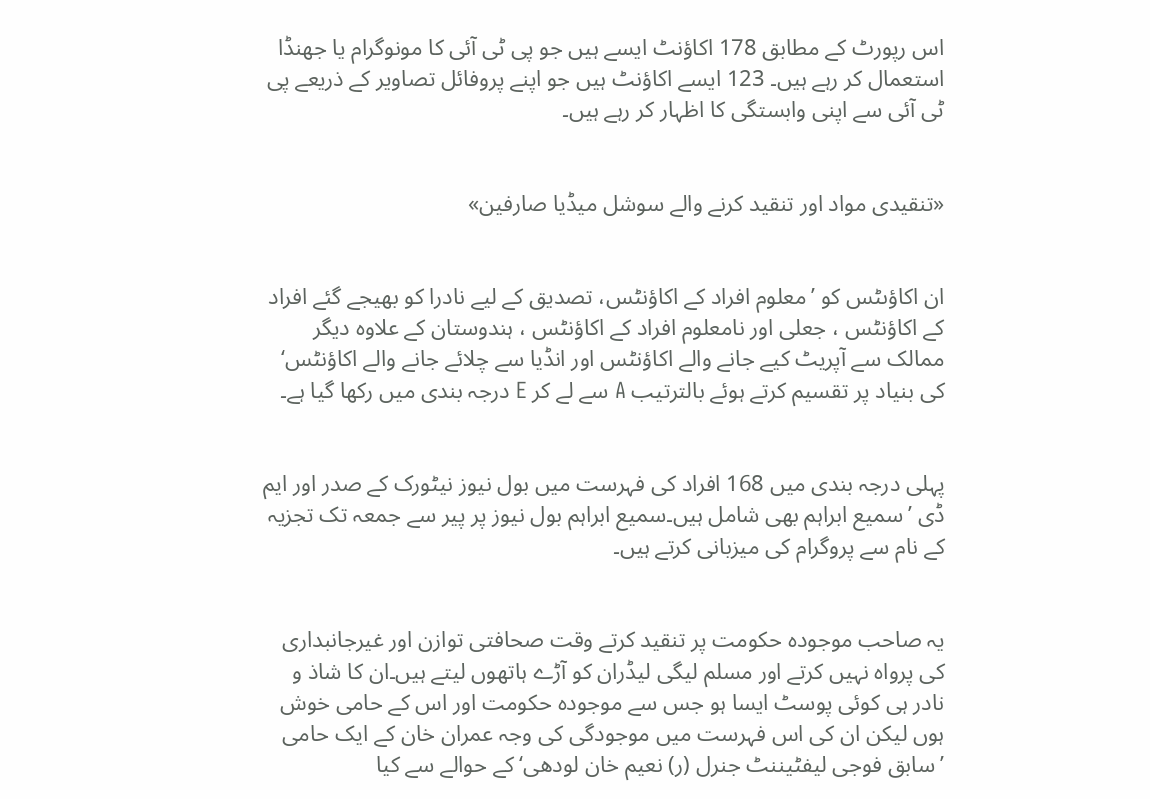اس رپورٹ کے مطابق 178 اکاؤنٹ ایسے ہیں جو پی ٹی آئی کا مونوگرام یا جھنڈا استعمال کر رہے ہیں۔ 123 ایسے اکاؤنٹ ہیں جو اپنے پروفائل تصاویر کے ذریعے پی ٹی آئی سے اپنی وابستگی کا اظہار کر رہے ہیں۔


«تنقیدی مواد اور تنقید کرنے والے سوشل میڈیا صارفین»


ان اکاؤںٹس کو ’معلوم افراد کے اکاؤنٹس، تصدیق کے لیے نادرا کو بھیجے گئے افراد کے اکاؤنٹس ، جعلی اور نامعلوم افراد کے اکاؤنٹس ، ہندوستان کے علاوہ دیگر ممالک سے آپریٹ کیے جانے والے اکاؤنٹس اور انڈیا سے چلائے جانے والے اکاؤنٹس‘ کی بنیاد پر تقسیم کرتے ہوئے بالترتیب A سے لے کر E درجہ بندی میں رکھا گیا ہے۔


پہلی درجہ بندی میں 168 افراد کی فہرست میں بول نیوز نیٹورک کے صدر اور ایم ڈی ’سمیع ابراہم بھی شامل ہیں۔سمیع ابراہم بول نیوز پر پیر سے جمعہ تک تجزیہ کے نام سے پروگرام کی میزبانی کرتے ہیں۔


یہ صاحب موجودہ حکومت پر تنقید کرتے وقت صحافتی توازن اور غیرجانبداری کی پرواہ نہیں کرتے اور مسلم لیگی لیڈران کو آڑے ہاتھوں لیتے ہیں۔ان کا شاذ و نادر ہی کوئی پوسٹ ایسا ہو جس سے موجودہ حکومت اور اس کے حامی خوش ہوں لیکن ان کی اس فہرست میں موجودگی کی وجہ عمران خان کے ایک حامی ’سابق فوجی لیفٹیننٹ جنرل (ر) نعیم خان لودھی‘ کے حوالے سے کیا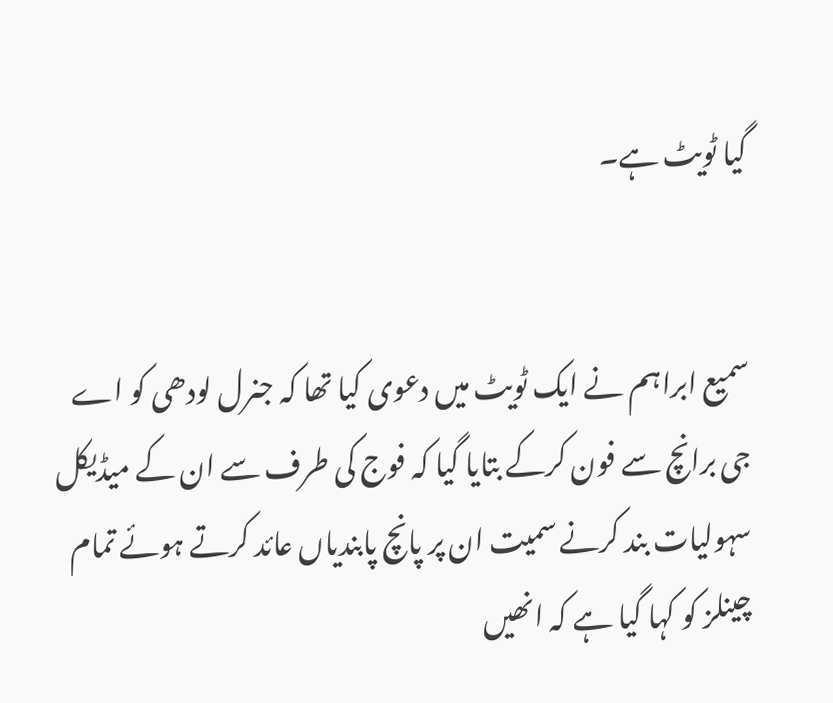گیا ٹویٹ ہے۔


سمیع ابراہم نے ایک ٹویٹ میں دعوی کیا تھا کہ جنرل لودھی کو اے جی برانچ سے فون کرکے بتایا گیا کہ فوج کی طرف سے ان کے میڈیکل سہولیات بند کرنے سمیت ان پر پانچ پابندیاں عائد کرتے ہوئے تمام چینلز کو کہا گیا ہے کہ انھیں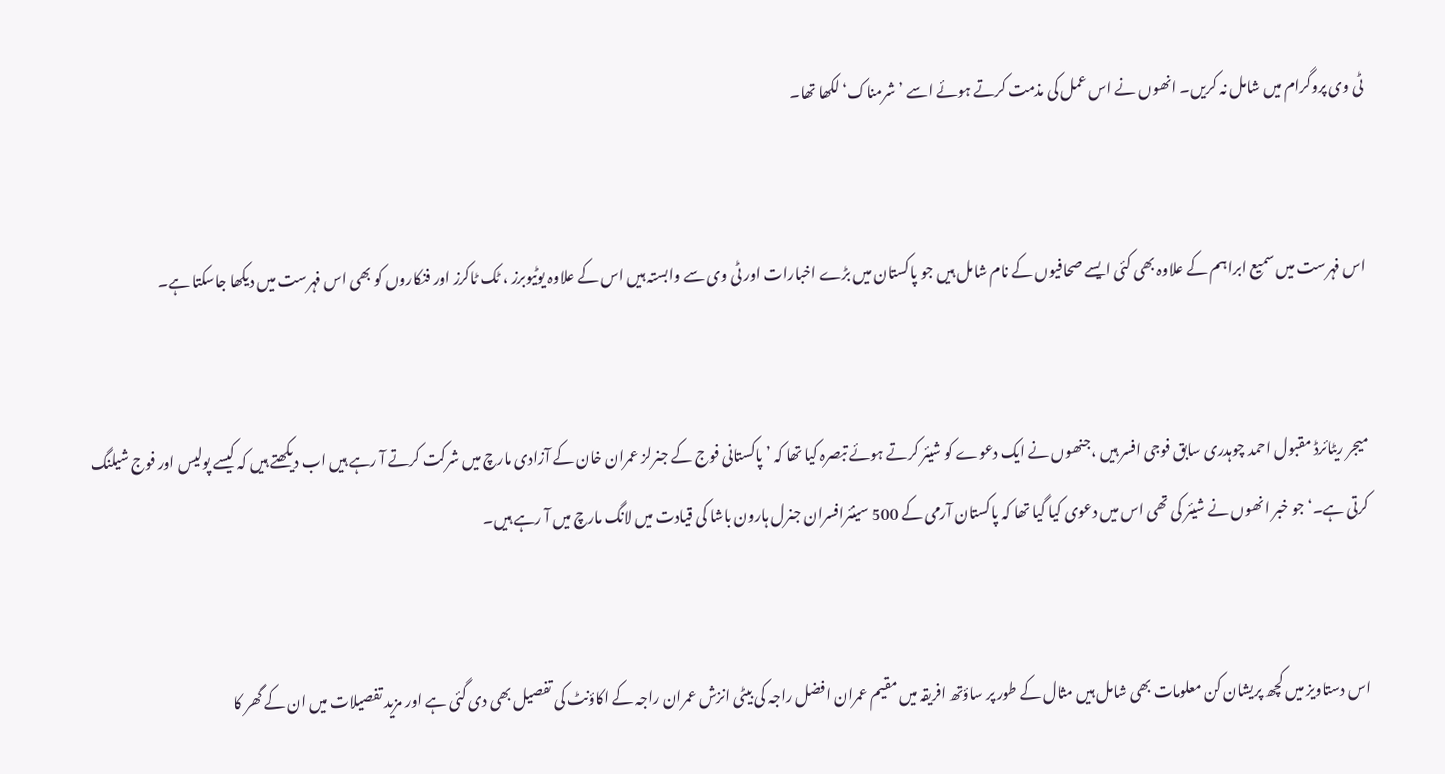ٹی وی پروگرام میں شامل نہ کریں۔ انھوں نے اس عمل کی مذمت کرتے ہوئے اسے ’شرمناک‘ لکھا تھا۔


اس فہرست میں سمیع ابراہم کے علاوہ بھی کئی ایسے صحافیوں کے نام شامل ہیں جو پاکستان میں بڑے اخبارات اور ٹی وی سے وابستہ ہیں اس کے علاوہ یوٹیوبرز ، ٹک ٹاکرز اور فنکاروں کو بھی اس فہرست میں دیکھا جاسکتا ہے۔


میجر ریٹائرڈ مقبول احمد چوہدری سابق فوجی افسر ہیں ،جنھوں نے ایک دعوے کو شیئر کرتے ہوئے تبصرہ کیا تھا کہ ’ پاکستانی فوج کے جنرلز عمران خان کے آزادی مارچ میں شرکت کرتے آ رہے ہیں اب دیکھتے ہیں کہ کیسے پولیس اور فوج شیلنگ کرتی ہے۔‘ جو خبر انھوں نے شیئر کی تھی اس میں دعوی کیا گیا تھا کہ پاکستان آرمی کے 500 سینئرافسران جنرل ہارون باشا کی قیادت میں لانگ مارچ میں آ رہے ہیں۔


اس دستاویز میں کچھ پریشان کن معلومات بھی شامل ہیں مثال کے طور پر ساؤتھ افریقہ میں مقیم عمران افضل راجہ کی بیٹی انزش عمران راجہ کے اکاؤنٹ کی تفصیل بھی دی گئی ہے اور مزید تفصیلات میں ان کے گھر کا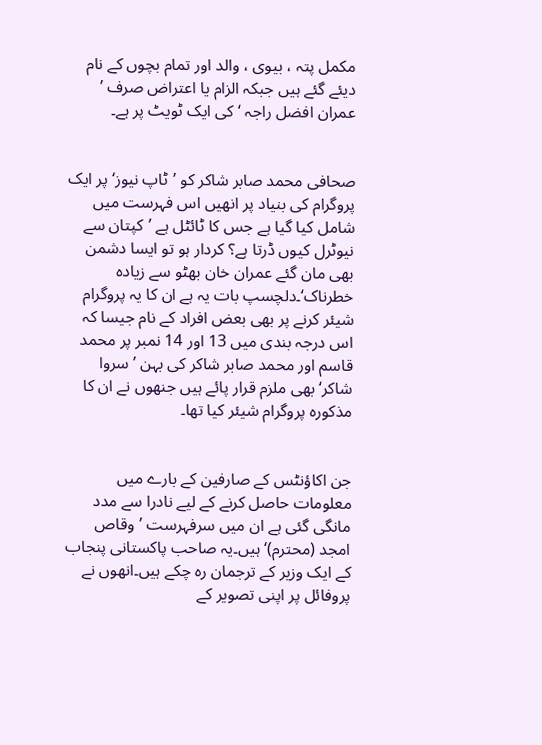مکمل پتہ ، بیوی ، والد اور تمام بچوں کے نام دیئے گئے ہیں جبکہ الزام یا اعتراض صرف ’ عمران افضل راجہ ‘ کی ایک ٹویٹ پر ہے۔


صحافی محمد صابر شاکر کو ’ٹاپ نیوز‘ پر ایک پروگرام کی بنیاد پر انھیں اس فہرست میں شامل کیا گیا ہے جس کا ٹائٹل ہے ’کپتان سے نیوٹرل کیوں ڈرتا ہے؟ کردار ہو تو ایسا دشمن بھی مان گئے عمران خان بھٹو سے زیادہ خطرناک‘۔دلچسپ بات یہ ہے ان کا یہ پروگرام شیئر کرنے پر بھی بعض افراد کے نام جیسا کہ اس درجہ بندی میں 13 اور 14 نمبر پر محمد قاسم اور محمد صابر شاکر کی بہن ’سروا شاکر‘ بھی ملزم قرار پائے ہیں جنھوں نے ان کا مذکورہ پروگرام شیئر کیا تھا۔


جن اکاؤنٹس کے صارفین کے بارے میں معلومات حاصل کرنے کے لیے نادرا سے مدد مانگی گئی ہے ان میں سرفہرست ’وقاص امجد (محترم)‘ ہیں۔یہ صاحب پاکستانی پنجاب کے ایک وزیر کے ترجمان رہ چکے ہیں۔انھوں نے پروفائل پر اپنی تصویر کے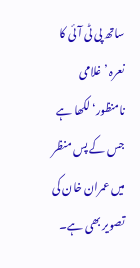ساتھ پی ٹی آئی کا نعرہ ’ غلامی نامنظور‘ لکھا ہے جس کے پس منظر میں عمران خان کی تصویر بھی ہے۔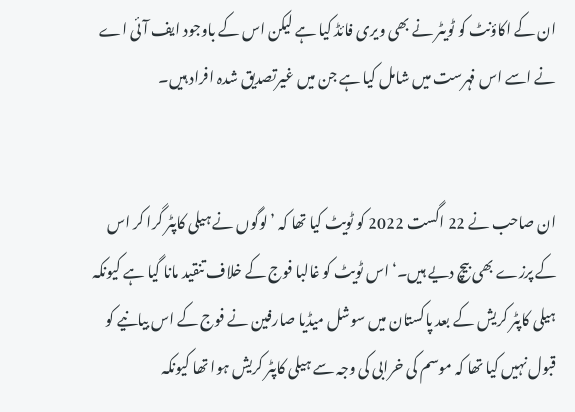ان کے اکاؤنٹ کو ٹویٹر نے بھی ویری فائڈ کیا ہے لیکن اس کے باوجود ایف آئی اے نے اسے اس فہرست میں شامل کیا ہے جن میں غیرتصدیق شدہ افراد ہیں۔


ان صاحب نے 22 اگست 2022 کو ٹویٹ کیا تھا کہ ’ لوگوں نے ہیلی کاپٹر گرا کر اس کے پرزے بھی بیچ دیے ہیں۔‘ اس ٹویٹ کو غالبا فوج کے خلاف تنقید مانا گیا ہے کیونکہ ہیلی کاپٹر کریش کے بعد پاکستان میں سوشل میڈیا صارفین نے فوج کے اس بیانیے کو قبول نہیں کیا تھا کہ موسم کی خرابی کی وجہ سے ہیلی کاپٹر کریش ہوا تھا کیونکہ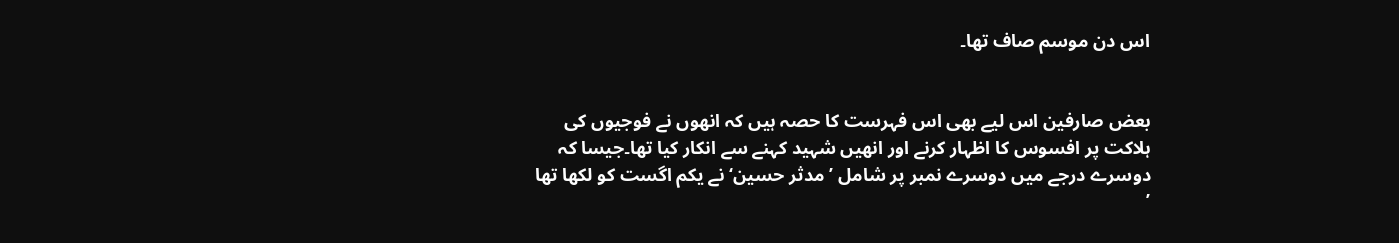اس دن موسم صاف تھا۔


بعض صارفین اس لیے بھی اس فہرست کا حصہ ہیں کہ انھوں نے فوجیوں کی ہلاکت پر افسوس کا اظہار کرنے اور انھیں شہید کہنے سے انکار کیا تھا۔جیسا کہ دوسرے درجے میں دوسرے نمبر پر شامل ’مدثر حسین‘ نے یکم اگست کو لکھا تھا ’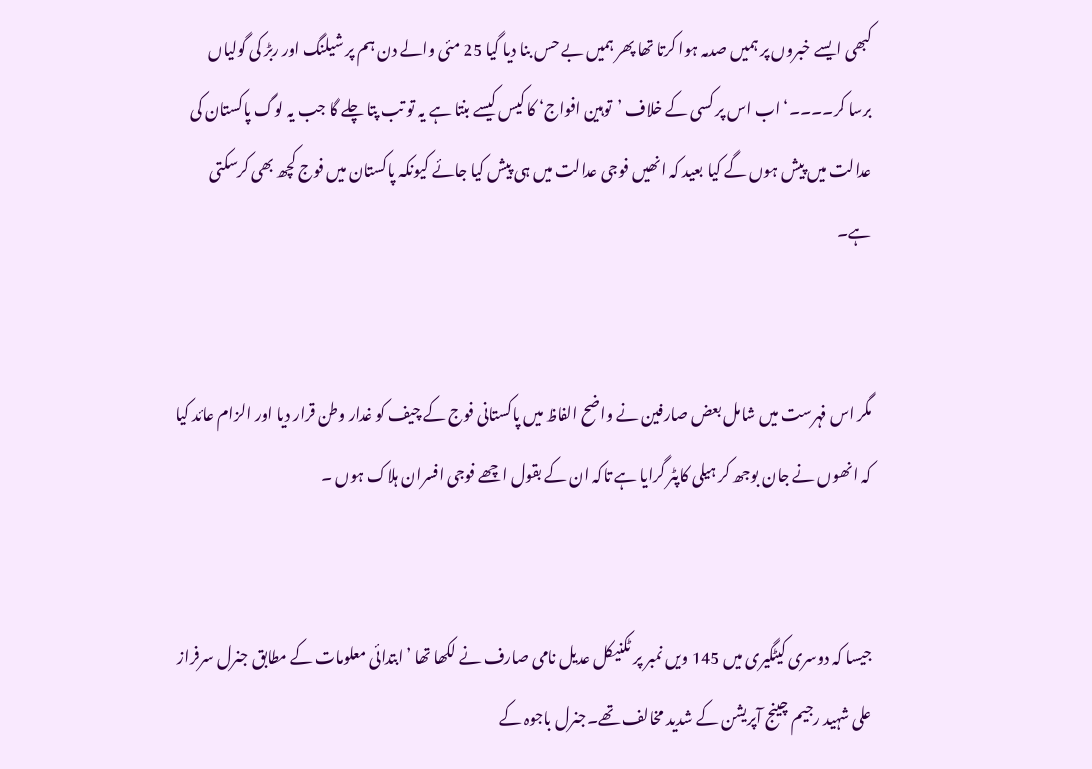کبھی ایسے خبروں پر ہمیں صدمہ ہوا کرتا تھا پھر ہمیں بے حس بنا دیا گیا 25 مئی والے دن ہم پر شیلنگ اور ربڑ کی گولیاں برسا کر۔۔۔۔‘ اب اس پر کسی کے خلاف ’توہین افواج‘ کا کیس کیسے بنتا ہے یہ تو تب پتا چلے گا جب یہ لوگ پاکستان کی عدالت میں پیش ہوں گے کیا بعید کہ انھیں فوجی عدالت میں ہی پیش کیا جائے کیونکہ پاکستان میں فوج کچھ بھی کرسکتی ہے۔


مگر اس فہرست میں شامل بعض صارفین نے واضح الفاظ میں پاکستانی فوج کے چیف کو غدار وطن قرار دیا اور الزام عائد کیا کہ انھوں نے جان بوجھ کر ہیلی کاپٹر گرایا ہے تاکہ ان کے بقول اچھے فوجی افسران ہلاک ہوں ۔


جیسا کہ دوسری کیٹگیری میں 145 ویں نمبر پر ٹکنیکل عدیل نامی صارف نے لکھا تھا ’ابتدائی معلومات کے مطابق جنرل سرفراز علی شہید رجیم چینج آپریشن کے شدید مخالف تھے۔جنرل باجوہ کے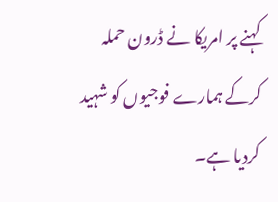کہنے پر امریکا نے ڈرون حملہ کرکے ہمارے فوجیوں کو شہید کردیا ہے۔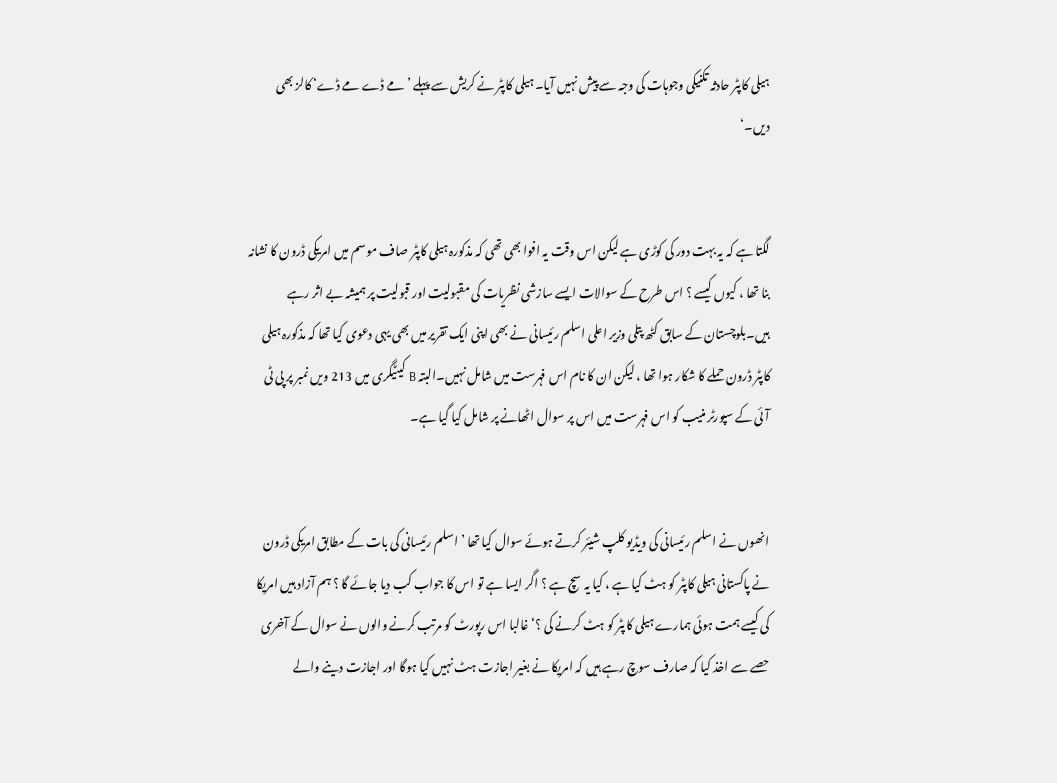ہیلی کاپٹر حادثہ تکنیکی وجوہات کی وجہ سے پیش نہیں آیا۔ ہیلی کاپٹر نے کریش سے پہلے ’ مے ڈے مے ڈے‘ کالز بھی دیں۔‘


لگتا ہے کہ یہ بہت دور کی کوڑی ہے لیکن اس وقت یہ افوا بھی تھی کہ مذکورہ ہیلی کاپٹر صاف موسم میں امریکی ڈرون کا نشانہ بنا تھا ، کیوں کیسے ؟ اس طرح کے سوالات ایسے سازشی نظریات کی مقبولیت اور قبولیت پر ہمیشہ بے اثر رہے ہیں۔بلوچستان کے سابق کٹھ پتلی وزیر اعلی اسلم رئیسانی نے بھی اپنی ایک تقریر میں بھی یہی دعوی کیا تھا کہ مذکورہ ہیلی کاپٹر ڈرون حملے کا شکار ہوا تھا ، لیکن ان کا نام اس فہرست میں شامل نہیں۔البتہ B کیٹیگری میں 213 ویں نمبر پر پی ٹی آئی کے سپورٹر منیب کو اس فہرست میں اس پر سوال اٹھانے پر شامل کیا گیا ہے۔


انھوں نے اسلم رئیسانی کی ویڈیو کلپ شیئر کرتے ہوئے سوال کیا تھا ’ اسلم رئیسانی کی بات کے مطابق امریکی ڈرون نے پاکستانی ہیلی کاپٹر کو ہٹ کیا ہے ، کیا یہ سچ ہے ؟ اگر ایسا ہے تو اس کا جواب کب دیا جائے گا ؟ ہم آزاد ہیں امریکا کی کیسے ہمت ہوئی ہمارے ہیلی کاپٹر کو ہٹ کرنے کی ؟‘ غالبا اس رپورٹ کو مرتب کرنے والوں نے سوال کے آخری حصے سے اخذ کیا کہ صارف سوچ رہے ہیں کہ امریکا نے بغیر اجازت ہٹ نہیں کیا ہوگا اور اجازت دینے والے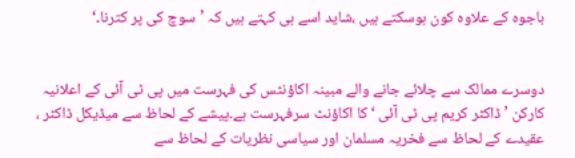باجوہ کے علاوہ کون ہوسکتے ہیں ،شاید اسے ہی کہتے ہیں کہ ’سوچ کی پر کترنا۔‘


دوسرے ممالک سے چلائے جانے والے مبینہ اکاؤنٹس کی فہرست میں پی ٹی آئی کے اعلانیہ کارکن ’ ڈاکٹر کریم پی ٹی آئی ‘ کا اکاؤنٹ سرفہرست ہے۔پیشے کے لحاظ سے میڈیکل ڈاکٹر ، عقیدے کے لحاظ سے فخریہ مسلمان اور سیاسی نظریات کے لحاظ سے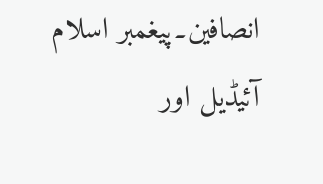انصافین۔پیغمبر اسلام آئیڈیل اور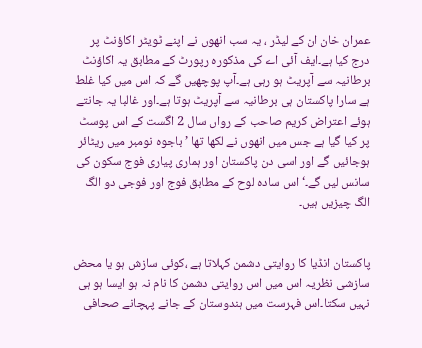عمران خان ان کے لیڈر ، یہ سب انھوں نے اپنے ٹویٹر اکاؤنٹ پر درج کیا ہے۔ایف آئی اے کی مذکورہ رپورٹ کے مطابق یہ اکاؤنٹ برطانیہ سے آپریٹ ہو رہی ہے۔آپ پوچھیں گے کہ اس میں کیا غلط ہے سارا پاکستان ہی برطانیہ سے آپریٹ ہوتا ہے۔اور غالبا یہ جانتے ہوئے اعتراض کریم صاحب کے رواں سال 2 اگست کے اس پوسٹ پر کیا گیا ہے جس میں انھوں نے لکھا تھا ’ باجوہ نومبر میں ریٹائر ہوجائیں گے اور اسی دن پاکستان اور ہماری پیاری فوج سکون کی سانس لیں گے۔‘ اس سادہ لوح کے مطابق فوج اور فوجی دو الگ الگ چیزیں ہیں۔


پاکستان انڈیا کا روایتی دشمن کہلاتا ہے ،کوئی سازش ہو یا محض سازشی نظریہ اس میں اس روایتی دشمن کا نام نہ ہو ایسا ہو ہی نہیں سکتا۔اس فہرست میں ہندوستان کے جانے پہچانے صحافی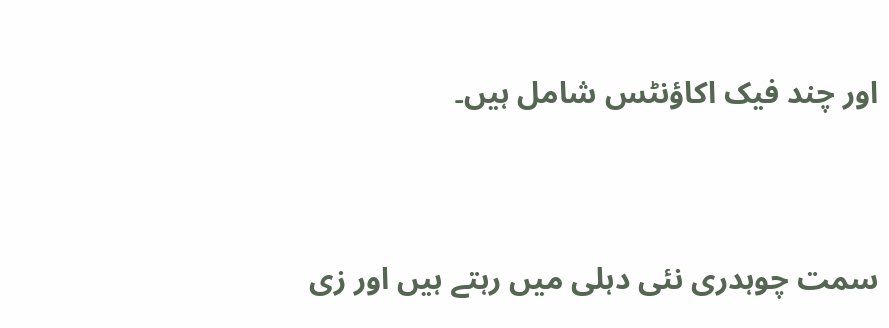اور چند فیک اکاؤنٹس شامل ہیں۔


سمت چوہدری نئی دہلی میں رہتے ہیں اور زی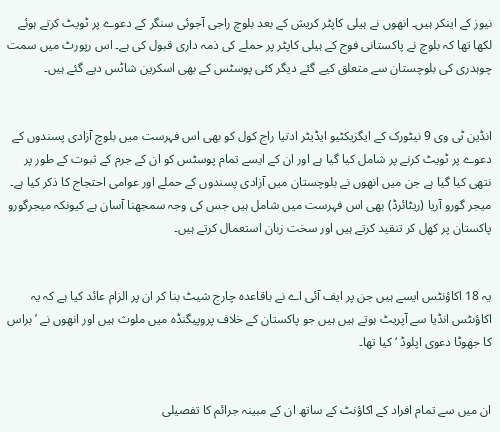نیوز کے اینکر ہیں۔ انھوں نے ہیلی کاپٹر کریش کے بعد بلوچ راجی آجوئی سنگر کے دعوے پر ٹویٹ کرتے ہوئے لکھا تھا کہ بلوچ نے پاکستانی فوج کے ہیلی کاپٹر پر حملے کی ذمہ داری قبول کی ہے۔ اس رپورٹ میں سمت چوہدری کی بلوچستان سے متعلق کیے گئے دیگر کئی پوسٹس کے بھی اسکرین شاٹس دیے گئے ہیں۔


انڈین ٹی وی 9 نیٹورک کے ایگزیکٹیو ایڈیٹر ادتیا راج کول کو بھی اس فہرست میں بلوچ آزادی پسندوں کے دعوے پر ٹویٹ کرنے پر شامل کیا گیا ہے اور ان کے ایسے تمام پوسٹس کو ان کے جرم کے ثبوت کے طور پر نتھی کیا گیا ہے جن میں انھوں نے بلوچستان میں آزادی پسندوں کے حملے اور عوامی احتجاج کا ذکر کیا ہے۔ میجر گورو آریا (ریٹائرڈ) بھی اس فہرست میں شامل ہیں جس کی وجہ سمجھنا آسان ہے کیونکہ میجرگورو پاکستان پر کھل کر تنقید کرتے ہیں اور سخت زبان استعمال کرتے ہیں۔


یہ 18 اکاؤنٹس ایسے ہیں جن پر ایف آئی اے نے باقاعدہ چارج شیٹ بنا کر ان پر الزام عائد کیا ہے کہ یہ اکاؤںٹس انڈیا سے آپریٹ ہوتے ہیں ہیں جو پاکستان کے خلاف پروپیگنڈہ میں ملوث ہیں اور انھوں نے ’براس کا جھوٹا دعوی اپلوڈ ‘ کیا تھا۔


ان میں سے تمام افراد کے اکاؤنٹ کے ساتھ ان کے مبینہ جرائم کا تفصیلی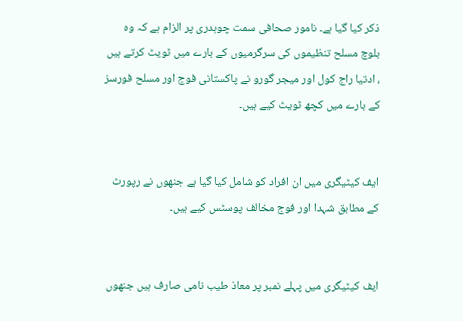ذکر کیا گیا ہے۔ نامور صحافی سمت چوہدری پر الزام ہے کہ وہ بلوچ مسلح تنظیموں کی سرگرمیوں کے بارے میں ٹویٹ کرتے ہیں ، ادتیا راج کول اور میجر گورو نے پاکستانی فوج اور مسلح فورسز کے بارے میں کچھ ٹویٹ کیے ہیں۔


ایف کیٹیگری میں ان افراد کو شامل کیا گیا ہے جنھوں نے رپورٹ کے مطابق شہدا اور فوج مخالف پوسٹس کیے ہیں۔


ایف کیٹیگری میں پہلے نمبر پر معاذ طیب نامی صارف ہیں جنھوں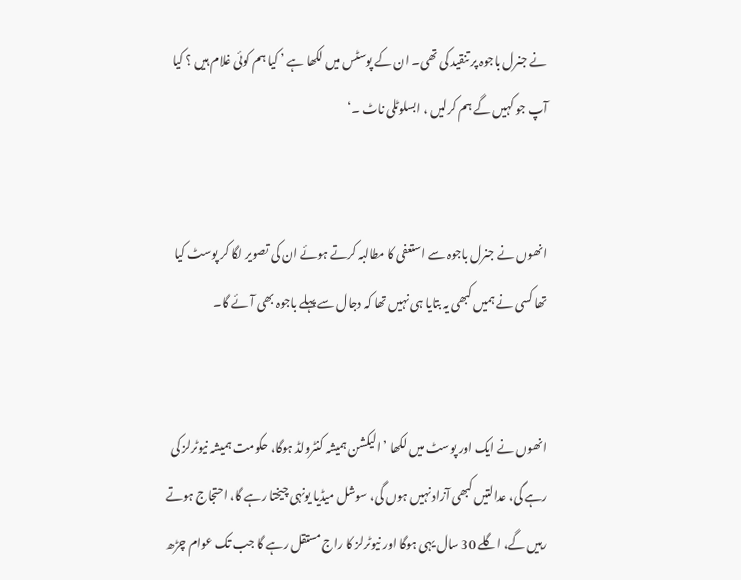نے جنرل باجوہ پر تنقید کی تھی۔ ان کے پوسٹس میں لکھا ہے ’ کیا ہم کوئی غلام ہیں ؟ کیا آپ جو کہیں گے ہم کرلیں ، ابسلوٹلی ناٹ ۔‘


انھوں نے جنرل باجوہ سے استعفی کا مطالبہ کرتے ہوئے ان کی تصویر لگا کر پوسٹ کیا تھا کسی نے ہمیں کبھی یہ بتایا ہی نہیں تھا کہ دجال سے پہلے باجوہ بھی آئے گا۔


انھوں نے ایک اور پوسٹ میں لکھا ’ الیکشن ہمیشہ کنٹرولڈ ہوگا، حکومت ہمیشہ نیوٹرلز کی رہے گی، عدالتیں کبھی آزاد نہیں ہوں گی، سوشل میڈیا یونہی چیختا رہے گا، احتجاج ہوتے رہیں گے، اگلے 30 سال یہی ہوگا اور نیوٹرلز کا راج مستقل رہے گا جب تک عوام چڑھ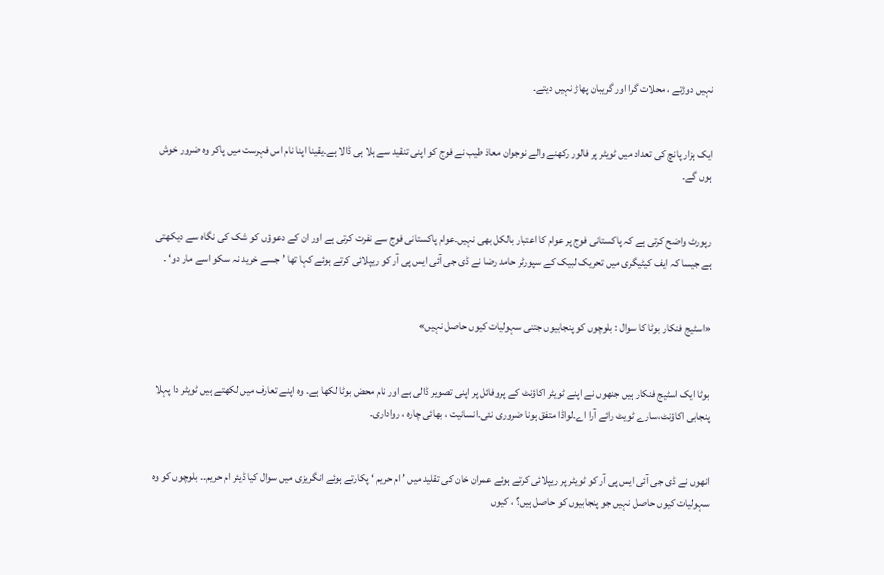نہیں دوڑتے ، محلات گرا اور گریبان پھاڑ نہیں دیتے۔


ایک ہزار پانچ کی تعداد میں ٹویٹر پر فالور رکھنے والے نوجوان معاذ طیب نے فوج کو اپنی تنقید سے ہلا ہی ڈالا ہے۔یقینا اپنا نام اس فہرست میں پاکر وہ ضرور خوش ہوں گے۔


رپورٹ واضح کرتی ہے کہ پاکستانی فوج پر عوام کا اعتبار بالکل بھی نہیں۔عوام پاکستانی فوج سے نفرت کرتی ہے اور ان کے دعوؤں کو شک کی نگاہ سے دیکھتی ہے جیسا کہ ایف کیٹیگری میں تحریک لبیک کے سپورٹر حامد رضا نے ڈی جی آئی ایس پی آر کو ریپلائی کرتے ہوئے کہا تھا ’ جسے خرید نہ سکو اسے مار دو‘ ۔


«اسٹیج فنکار بوٹا کا سوال : بلوچوں کو پنجابیوں جتنی سہولیات کیوں حاصل نہیں»


بوٹا ایک اسٹیج فنکار ہیں جنھوں نے اپنے ٹویٹر اکاؤنٹ کے پروفائل پر اپنی تصویر ڈالی ہے اور نام محض بوٹا لکھا ہے۔ وہ اپنے تعارف میں لکھتے ہیں ٹویٹر دا پہلا پنجابی اکاؤنٹ،سارے ٹویٹ رائے آرا اے۔لواڈا متفق ہونا ضروری نئی۔انسانیت ، بھائی چارہ ، رواداری۔


انھوں نے ڈی جی آئی ایس پی آر کو ٹویٹر پر ریپلائی کرتے ہوئے عمران خان کی تقلید میں ’ ام حریم ‘ پکارتے ہوئے انگریزی میں سوال کیا ڈیئر ام حریم۔۔ بلوچوں کو وہ سہولیات کیوں حاصل نہیں جو پنجابیوں کو حاصل ہیں؟ ، کیوں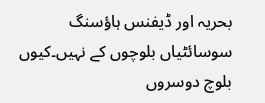بحریہ اور ڈیفنس ہاؤسنگ سوسائٹیاں بلوچوں کے نہیں۔کیوں بلوچ دوسروں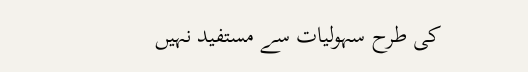کی طرح سہولیات سے مستفید نہیں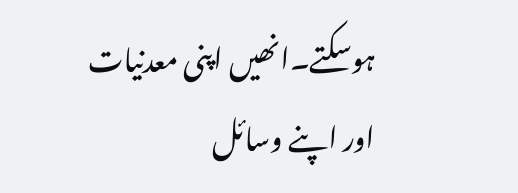ہوسکتے۔انھیں اپنی معدنیات اور اپنے وسائل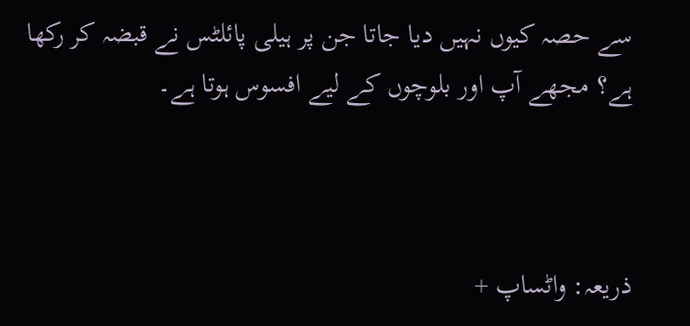سے حصہ کیوں نہیں دیا جاتا جن پر ہیلی پائلٹس نے قبضہ کر رکھا ہے؟ مجھے آپ اور بلوچوں کے لیے افسوس ہوتا ہے۔



ذریعہ: واٹساپ +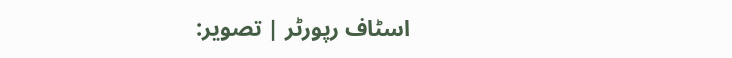اسٹاف رپورٹر | تصویر: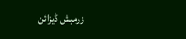زرمبش ڈیزائن